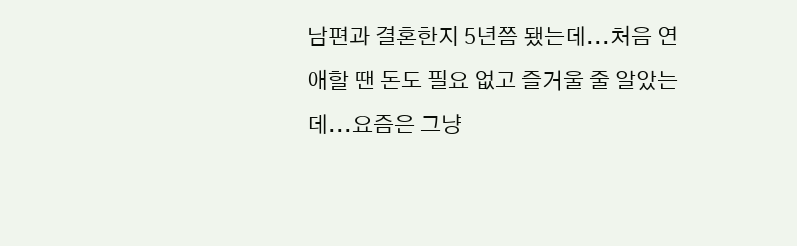남편과 결혼한지 5년쯤 됐는데...처음 연애할 땐 돈도 필요 없고 즐거울 줄 알았는데...요즘은 그냥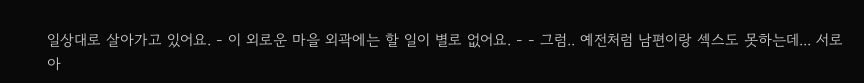일상대로 살아가고 있어요. - 이 외로운 마을 외곽에는 할 일이 별로 없어요. - - 그럼.. 예전처럼 남편이랑 섹스도 못하는데... 서로 아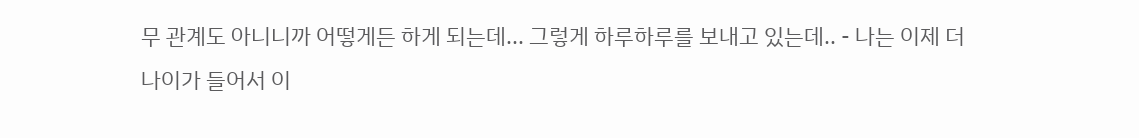무 관계도 아니니까 어떻게든 하게 되는데... 그렇게 하루하루를 보내고 있는데.. - 나는 이제 더 나이가 들어서 이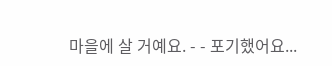마을에 살 거예요. - - 포기했어요...